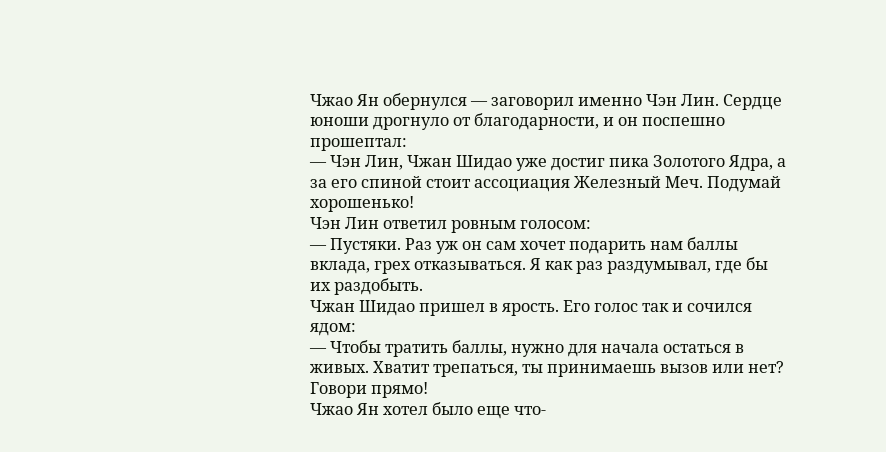Чжао Ян обернулся — заговорил именно Чэн Лин. Сердце юноши дрогнуло от благодарности, и он поспешно прошептал:
— Чэн Лин, Чжан Шидао уже достиг пика Золотого Ядра, а за его спиной стоит ассоциация Железный Меч. Подумай хорошенько!
Чэн Лин ответил ровным голосом:
— Пустяки. Раз уж он сам хочет подарить нам баллы вклада, грех отказываться. Я как раз раздумывал, где бы их раздобыть.
Чжан Шидао пришел в ярость. Его голос так и сочился ядом:
— Чтобы тратить баллы, нужно для начала остаться в живых. Хватит трепаться, ты принимаешь вызов или нет? Говори прямо!
Чжао Ян хотел было еще что-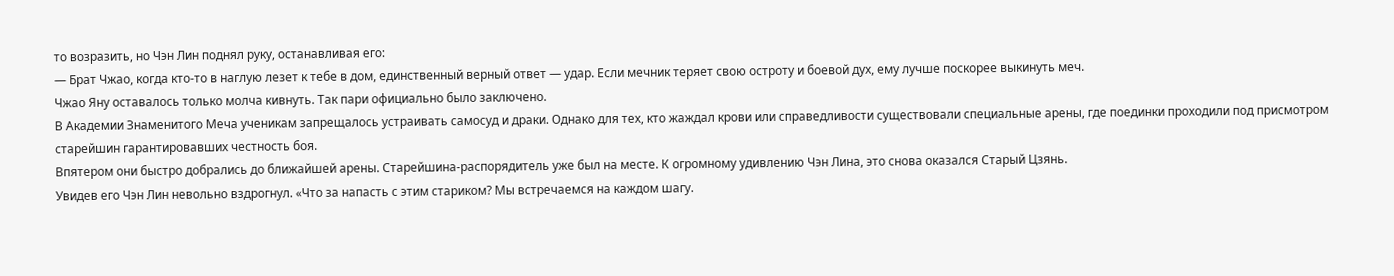то возразить, но Чэн Лин поднял руку, останавливая его:
— Брат Чжао, когда кто-то в наглую лезет к тебе в дом, единственный верный ответ — удар. Если мечник теряет свою остроту и боевой дух, ему лучше поскорее выкинуть меч.
Чжао Яну оставалось только молча кивнуть. Так пари официально было заключено.
В Академии Знаменитого Меча ученикам запрещалось устраивать самосуд и драки. Однако для тех, кто жаждал крови или справедливости существовали специальные арены, где поединки проходили под присмотром старейшин гарантировавших честность боя.
Впятером они быстро добрались до ближайшей арены. Старейшина-распорядитель уже был на месте. К огромному удивлению Чэн Лина, это снова оказался Старый Цзянь.
Увидев его Чэн Лин невольно вздрогнул. «Что за напасть с этим стариком? Мы встречаемся на каждом шагу.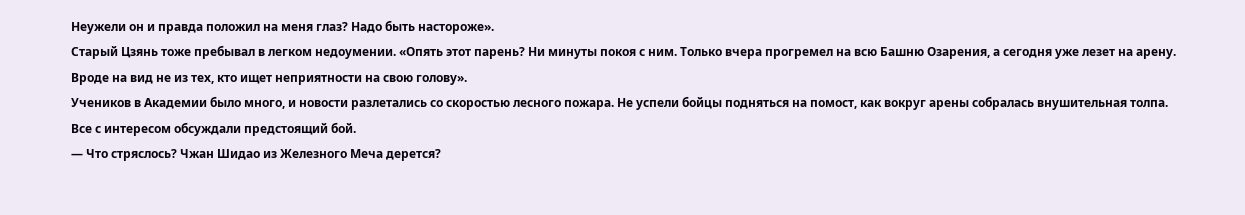Неужели он и правда положил на меня глаз? Надо быть настороже».
Старый Цзянь тоже пребывал в легком недоумении. «Опять этот парень? Ни минуты покоя с ним. Только вчера прогремел на всю Башню Озарения, а сегодня уже лезет на арену. Вроде на вид не из тех, кто ищет неприятности на свою голову».
Учеников в Академии было много, и новости разлетались со скоростью лесного пожара. Не успели бойцы подняться на помост, как вокруг арены собралась внушительная толпа. Все с интересом обсуждали предстоящий бой.
— Что стряслось? Чжан Шидао из Железного Меча дерется?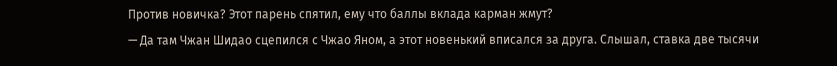Против новичка? Этот парень спятил, ему что баллы вклада карман жмут?
— Да там Чжан Шидао сцепился с Чжао Яном, а этот новенький вписался за друга. Слышал, ставка две тысячи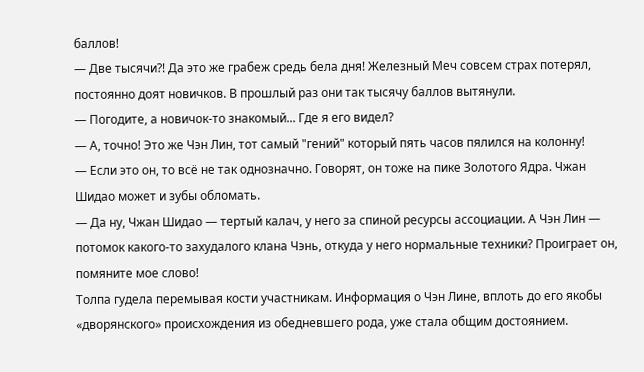баллов!
— Две тысячи?! Да это же грабеж средь бела дня! Железный Меч совсем страх потерял, постоянно доят новичков. В прошлый раз они так тысячу баллов вытянули.
— Погодите, а новичок-то знакомый... Где я его видел?
— А, точно! Это же Чэн Лин, тот самый "гений" который пять часов пялился на колонну!
— Если это он, то всё не так однозначно. Говорят, он тоже на пике Золотого Ядра. Чжан Шидао может и зубы обломать.
— Да ну, Чжан Шидао — тертый калач, у него за спиной ресурсы ассоциации. А Чэн Лин — потомок какого-то захудалого клана Чэнь, откуда у него нормальные техники? Проиграет он, помяните мое слово!
Толпа гудела перемывая кости участникам. Информация о Чэн Лине, вплоть до его якобы «дворянского» происхождения из обедневшего рода, уже стала общим достоянием.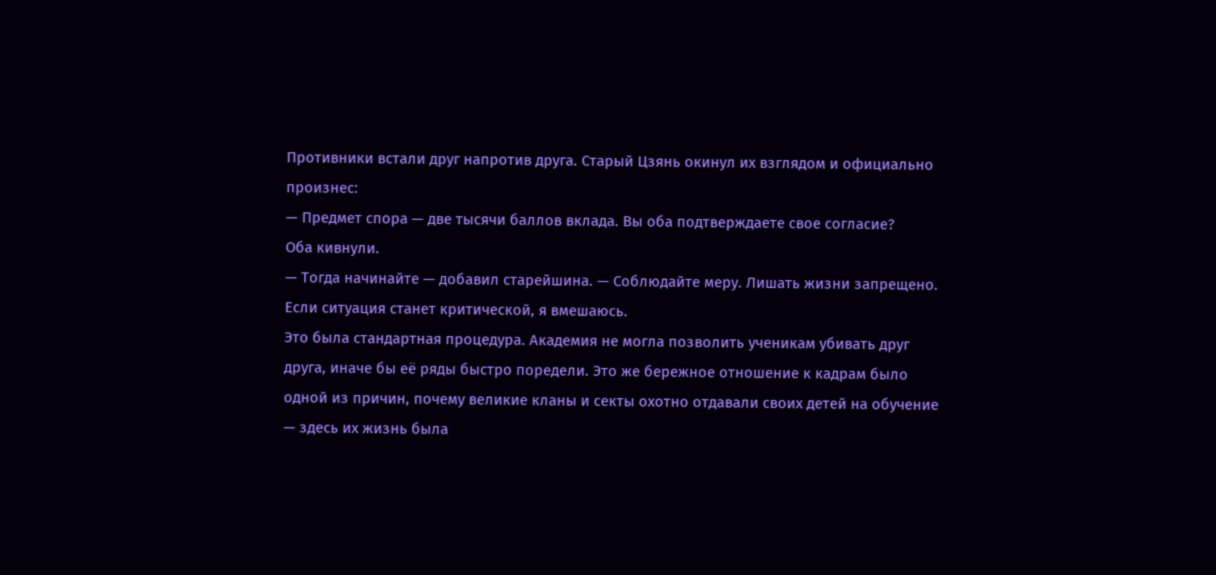Противники встали друг напротив друга. Старый Цзянь окинул их взглядом и официально произнес:
— Предмет спора — две тысячи баллов вклада. Вы оба подтверждаете свое согласие?
Оба кивнули.
— Тогда начинайте — добавил старейшина. — Соблюдайте меру. Лишать жизни запрещено. Если ситуация станет критической, я вмешаюсь.
Это была стандартная процедура. Академия не могла позволить ученикам убивать друг друга, иначе бы её ряды быстро поредели. Это же бережное отношение к кадрам было одной из причин, почему великие кланы и секты охотно отдавали своих детей на обучение — здесь их жизнь была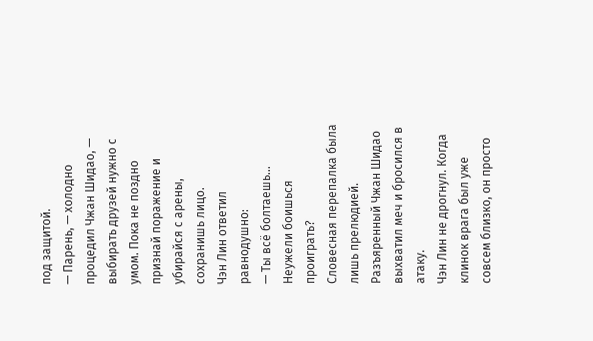под защитой.
— Парень, — холодно процедил Чжан Шидао, — выбирать друзей нужно с умом. Пока не поздно признай поражение и убирайся с арены, сохранишь лицо.
Чэн Лин ответил равнодушно:
— Ты всё болтаешь... Неужели боишься проиграть?
Словесная перепалка была лишь прелюдией. Разъяренный Чжан Шидао выхватил меч и бросился в атаку.
Чэн Лин не дрогнул. Когда клинок врага был уже совсем близко, он просто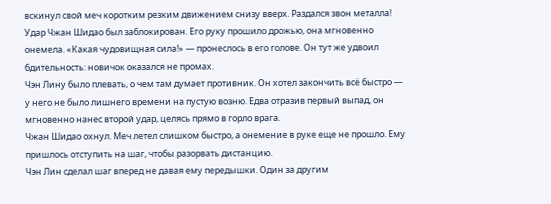вскинул свой меч коротким резким движением снизу вверх. Раздался звон металла! Удар Чжан Шидао был заблокирован. Его руку прошило дрожью, она мгновенно онемела. «Какая чудовищная сила!» — пронеслось в его голове. Он тут же удвоил бдительность: новичок оказался не промах.
Чэн Лину было плевать, о чем там думает противник. Он хотел закончить всё быстро — у него не было лишнего времени на пустую возню. Едва отразив первый выпад, он мгновенно нанес второй удар, целясь прямо в горло врага.
Чжан Шидао охнул. Меч летел слишком быстро, а онемение в руке еще не прошло. Ему пришлось отступить на шаг, чтобы разорвать дистанцию.
Чэн Лин сделал шаг вперед не давая ему передышки. Один за другим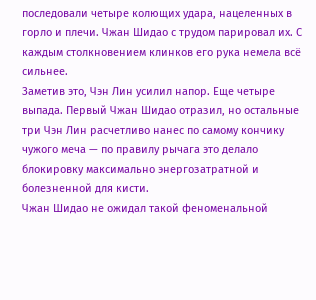последовали четыре колющих удара, нацеленных в горло и плечи. Чжан Шидао с трудом парировал их. С каждым столкновением клинков его рука немела всё сильнее.
Заметив это, Чэн Лин усилил напор. Еще четыре выпада. Первый Чжан Шидао отразил, но остальные три Чэн Лин расчетливо нанес по самому кончику чужого меча — по правилу рычага это делало блокировку максимально энергозатратной и болезненной для кисти.
Чжан Шидао не ожидал такой феноменальной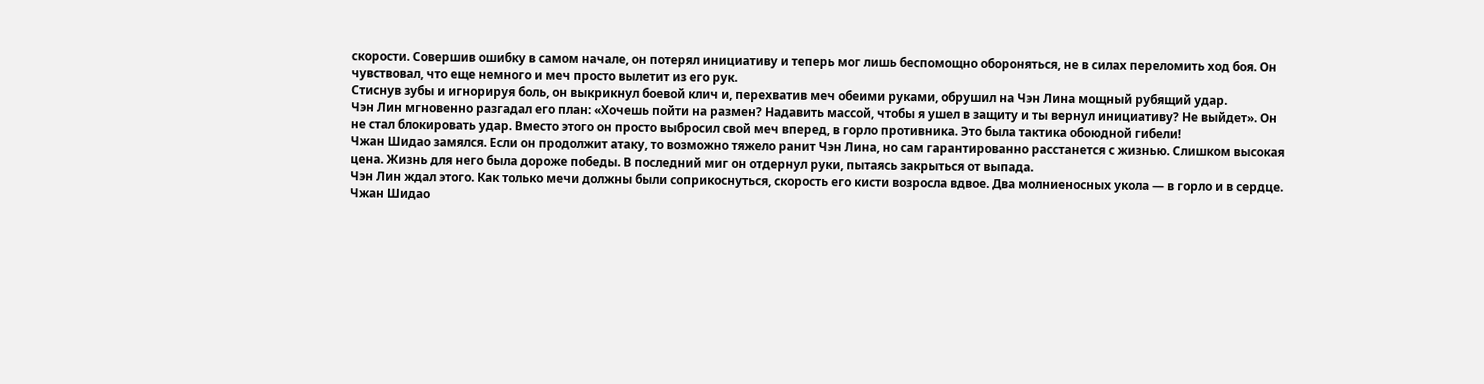скорости. Совершив ошибку в самом начале, он потерял инициативу и теперь мог лишь беспомощно обороняться, не в силах переломить ход боя. Он чувствовал, что еще немного и меч просто вылетит из его рук.
Стиснув зубы и игнорируя боль, он выкрикнул боевой клич и, перехватив меч обеими руками, обрушил на Чэн Лина мощный рубящий удар.
Чэн Лин мгновенно разгадал его план: «Хочешь пойти на размен? Надавить массой, чтобы я ушел в защиту и ты вернул инициативу? Не выйдет». Он не стал блокировать удар. Вместо этого он просто выбросил свой меч вперед, в горло противника. Это была тактика обоюдной гибели!
Чжан Шидао замялся. Если он продолжит атаку, то возможно тяжело ранит Чэн Лина, но сам гарантированно расстанется с жизнью. Слишком высокая цена. Жизнь для него была дороже победы. В последний миг он отдернул руки, пытаясь закрыться от выпада.
Чэн Лин ждал этого. Как только мечи должны были соприкоснуться, скорость его кисти возросла вдвое. Два молниеносных укола — в горло и в сердце.
Чжан Шидао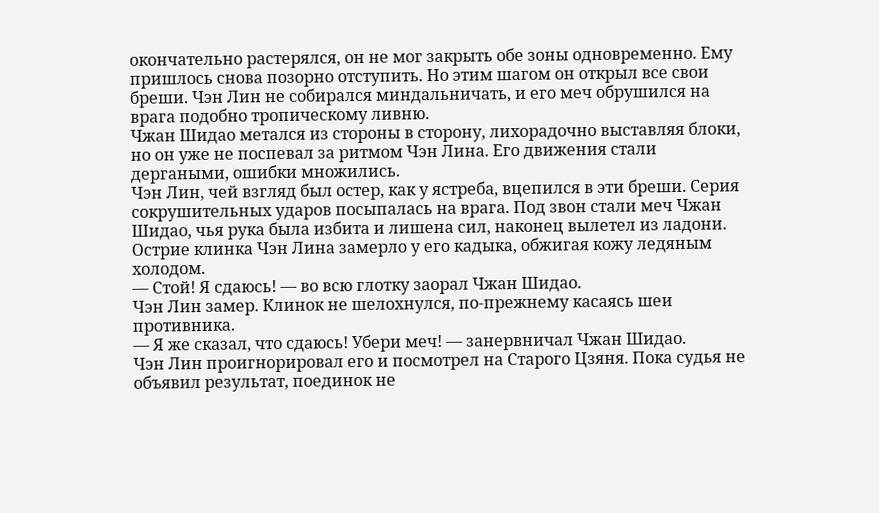окончательно растерялся, он не мог закрыть обе зоны одновременно. Ему пришлось снова позорно отступить. Но этим шагом он открыл все свои бреши. Чэн Лин не собирался миндальничать, и его меч обрушился на врага подобно тропическому ливню.
Чжан Шидао метался из стороны в сторону, лихорадочно выставляя блоки, но он уже не поспевал за ритмом Чэн Лина. Его движения стали дергаными, ошибки множились.
Чэн Лин, чей взгляд был остер, как у ястреба, вцепился в эти бреши. Серия сокрушительных ударов посыпалась на врага. Под звон стали меч Чжан Шидао, чья рука была избита и лишена сил, наконец вылетел из ладони. Острие клинка Чэн Лина замерло у его кадыка, обжигая кожу ледяным холодом.
— Стой! Я сдаюсь! — во всю глотку заорал Чжан Шидао.
Чэн Лин замер. Клинок не шелохнулся, по-прежнему касаясь шеи противника.
— Я же сказал, что сдаюсь! Убери меч! — занервничал Чжан Шидао.
Чэн Лин проигнорировал его и посмотрел на Старого Цзяня. Пока судья не объявил результат, поединок не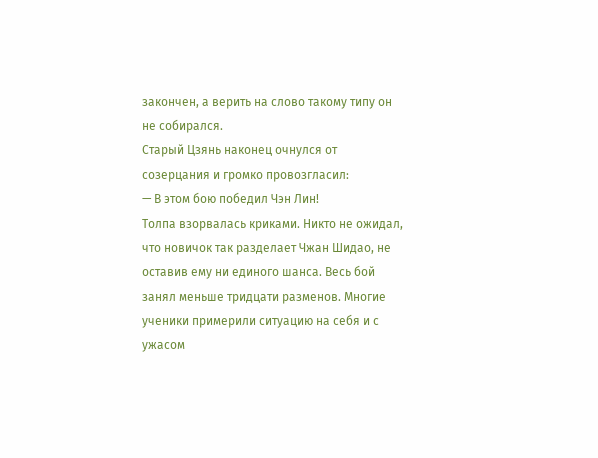закончен, а верить на слово такому типу он не собирался.
Старый Цзянь наконец очнулся от созерцания и громко провозгласил:
— В этом бою победил Чэн Лин!
Толпа взорвалась криками. Никто не ожидал, что новичок так разделает Чжан Шидао, не оставив ему ни единого шанса. Весь бой занял меньше тридцати разменов. Многие ученики примерили ситуацию на себя и с ужасом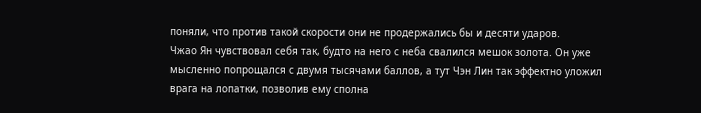поняли, что против такой скорости они не продержались бы и десяти ударов.
Чжао Ян чувствовал себя так, будто на него с неба свалился мешок золота. Он уже мысленно попрощался с двумя тысячами баллов, а тут Чэн Лин так эффектно уложил врага на лопатки, позволив ему сполна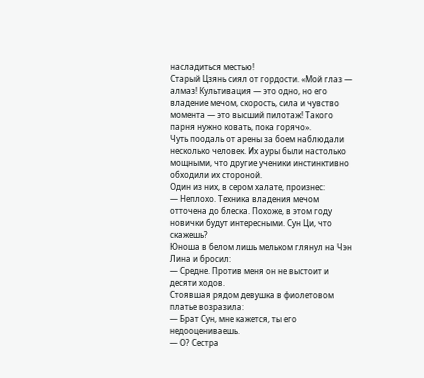насладиться местью!
Старый Цзянь сиял от гордости. «Мой глаз — алмаз! Культивация — это одно, но его владение мечом, скорость, сила и чувство момента — это высший пилотаж! Такого парня нужно ковать, пока горячо».
Чуть поодаль от арены за боем наблюдали несколько человек. Их ауры были настолько мощными, что другие ученики инстинктивно обходили их стороной.
Один из них, в сером халате, произнес:
— Неплохо. Техника владения мечом отточена до блеска. Похоже, в этом году новички будут интересными. Сун Ци, что скажешь?
Юноша в белом лишь мельком глянул на Чэн Лина и бросил:
— Средне. Против меня он не выстоит и десяти ходов.
Стоявшая рядом девушка в фиолетовом платье возразила:
— Брат Сун, мне кажется, ты его недооцениваешь.
— О? Сестра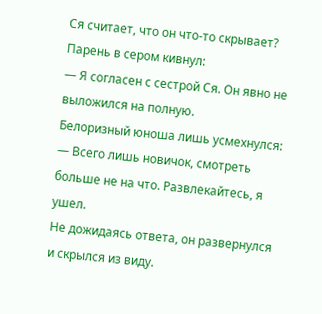Ся считает, что он что-то скрывает?
Парень в сером кивнул:
— Я согласен с сестрой Ся. Он явно не выложился на полную.
Белоризный юноша лишь усмехнулся:
— Всего лишь новичок, смотреть больше не на что. Развлекайтесь, я ушел.
Не дожидаясь ответа, он развернулся и скрылся из виду.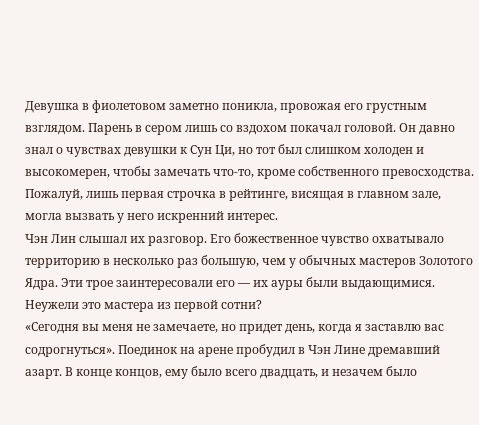Девушка в фиолетовом заметно поникла, провожая его грустным взглядом. Парень в сером лишь со вздохом покачал головой. Он давно знал о чувствах девушки к Сун Ци, но тот был слишком холоден и высокомерен, чтобы замечать что-то, кроме собственного превосходства.
Пожалуй, лишь первая строчка в рейтинге, висящая в главном зале, могла вызвать у него искренний интерес.
Чэн Лин слышал их разговор. Его божественное чувство охватывало территорию в несколько раз большую, чем у обычных мастеров Золотого Ядра. Эти трое заинтересовали его — их ауры были выдающимися. Неужели это мастера из первой сотни?
«Сегодня вы меня не замечаете, но придет день, когда я заставлю вас содрогнуться». Поединок на арене пробудил в Чэн Лине дремавший азарт. В конце концов, ему было всего двадцать, и незачем было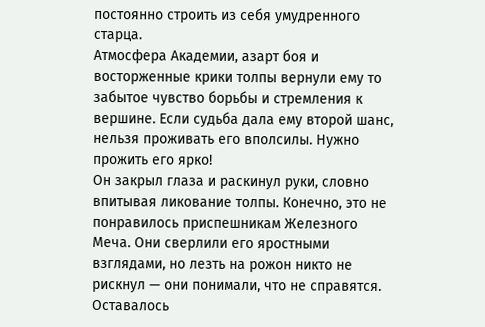постоянно строить из себя умудренного старца.
Атмосфера Академии, азарт боя и восторженные крики толпы вернули ему то забытое чувство борьбы и стремления к вершине. Если судьба дала ему второй шанс, нельзя проживать его вполсилы. Нужно прожить его ярко!
Он закрыл глаза и раскинул руки, словно впитывая ликование толпы. Конечно, это не понравилось приспешникам Железного Меча. Они сверлили его яростными взглядами, но лезть на рожон никто не рискнул — они понимали, что не справятся. Оставалось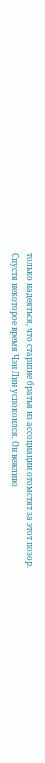только надеяться, что старшие братья из ассоциации отомстят за этот позор.
Спустя некоторое время Чэн Лин успокоился. Он вежливо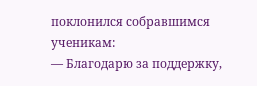поклонился собравшимся ученикам:
— Благодарю за поддержку,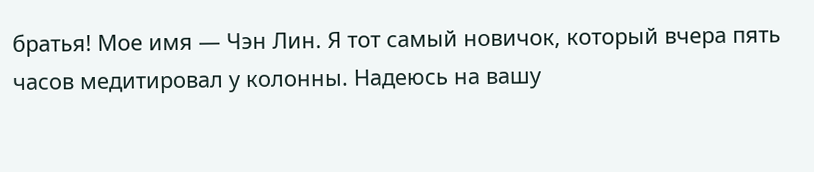братья! Мое имя — Чэн Лин. Я тот самый новичок, который вчера пять часов медитировал у колонны. Надеюсь на вашу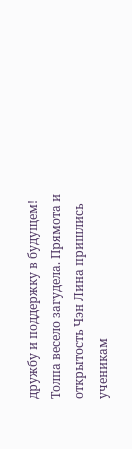дружбу и поддержку в будущем!
Толпа весело загудела. Прямота и открытость Чэн Лина пришлись ученикам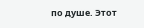по душе. Этот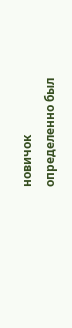новичок определенно был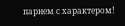парнем с характером!